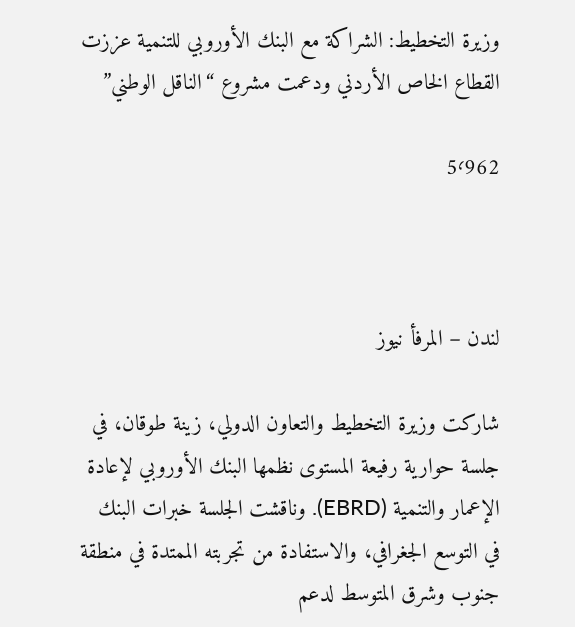وزيرة التخطيط: الشراكة مع البنك الأوروبي للتنمية عززت القطاع الخاص الأردني ودعمت مشروع “الناقل الوطني”

5٬962



لندن – المرفأ نيوز

شاركت وزيرة التخطيط والتعاون الدولي، زينة طوقان، في جلسة حوارية رفيعة المستوى نظمها البنك الأوروبي لإعادة الإعمار والتنمية (EBRD). وناقشت الجلسة خبرات البنك في التوسع الجغرافي، والاستفادة من تجربته الممتدة في منطقة جنوب وشرق المتوسط لدعم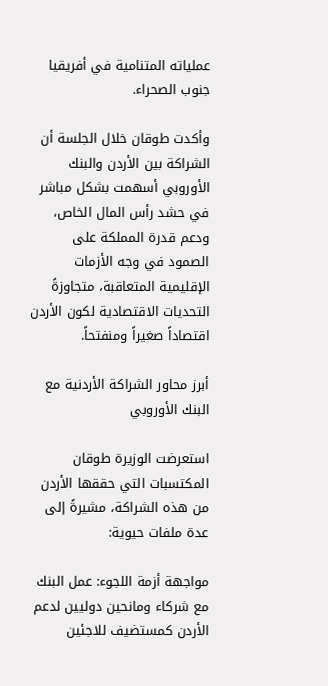عملياته المتنامية في أفريقيا جنوب الصحراء.

وأكدت طوقان خلال الجلسة أن الشراكة بين الأردن والبنك الأوروبي أسهمت بشكل مباشر في حشد رأس المال الخاص، ودعم قدرة المملكة على الصمود في وجه الأزمات الإقليمية المتعاقبة، متجاوزةً التحديات الاقتصادية لكون الأردن اقتصاداً صغيراً ومنفتحاً.

أبرز محاور الشراكة الأردنية مع البنك الأوروبي

استعرضت الوزيرة طوقان المكتسبات التي حققها الأردن من هذه الشراكة، مشيرةً إلى عدة ملفات حيوية:

مواجهة أزمة اللجوء: عمل البنك مع شركاء ومانحين دوليين لدعم الأردن كمستضيف للاجئين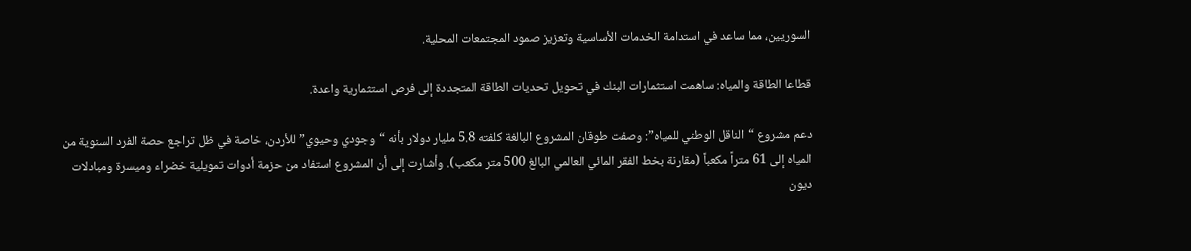السوريين، مما ساعد في استدامة الخدمات الأساسية وتعزيز صمود المجتمعات المحلية.

قطاعا الطاقة والمياه: ساهمت استثمارات البنك في تحويل تحديات الطاقة المتجددة إلى فرص استثمارية واعدة.

دعم مشروع “الناقل الوطني للمياه”: وصفت طوقان المشروع البالغة كلفته 5.8 مليار دولار بأنه “وجودي وحيوي” للأردن، خاصة في ظل تراجع حصة الفرد السنوية من المياه إلى 61 متراً مكعباً (مقارنة بخط الفقر المائي العالمي البالغ 500 متر مكعب). وأشارت إلى أن المشروع استفاد من حزمة أدوات تمويلية خضراء وميسرة ومبادلات ديون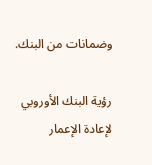وضمانات من البنك.

رؤية البنك الأوروبي لإعادة الإعمار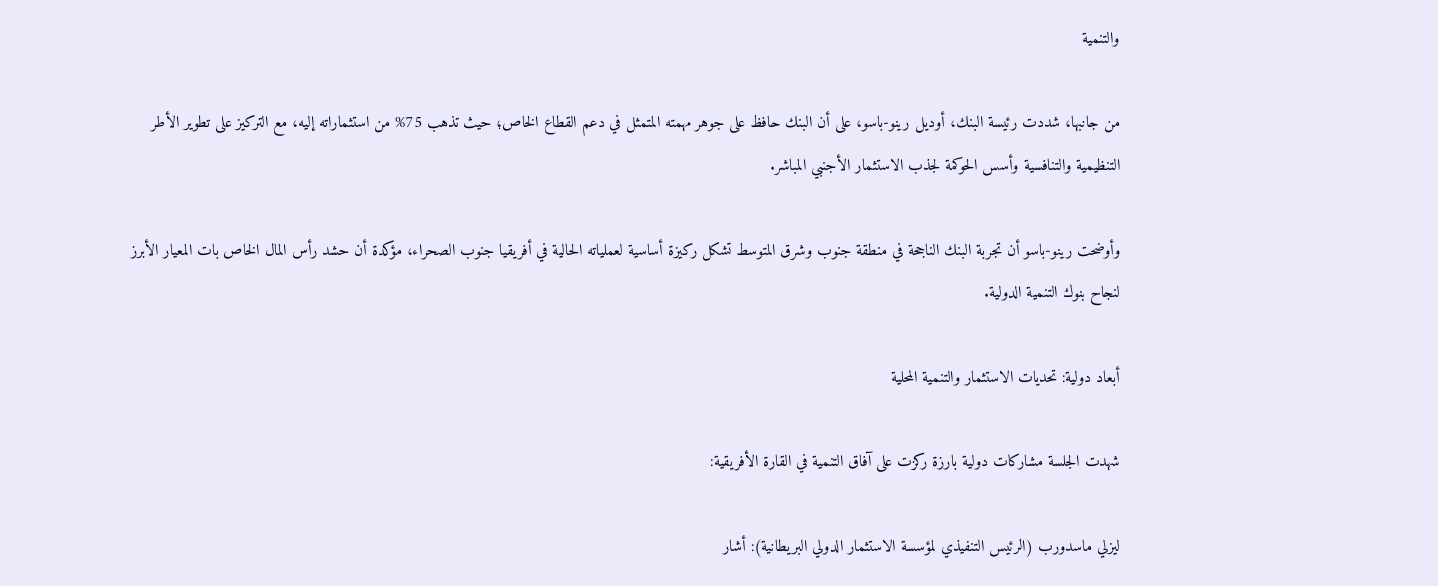والتنمية

من جانبها، شددت رئيسة البنك، أوديل رينو-باسو، على أن البنك حافظ على جوهر مهمته المتمثل في دعم القطاع الخاص؛ حيث تذهب 75% من استثماراته إليه، مع التركيز على تطوير الأطر التنظيمية والتنافسية وأسس الحوكمة لجذب الاستثمار الأجنبي المباشر.

وأوضحت رينو-باسو أن تجربة البنك الناجحة في منطقة جنوب وشرق المتوسط تشكل ركيزة أساسية لعملياته الحالية في أفريقيا جنوب الصحراء، مؤكدة أن حشد رأس المال الخاص بات المعيار الأبرز لنجاح بنوك التنمية الدولية.

أبعاد دولية: تحديات الاستثمار والتنمية المحلية

شهدت الجلسة مشاركات دولية بارزة ركزت على آفاق التنمية في القارة الأفريقية:

ليزلي ماسدورب (الرئيس التنفيذي لمؤسسة الاستثمار الدولي البريطانية): أشار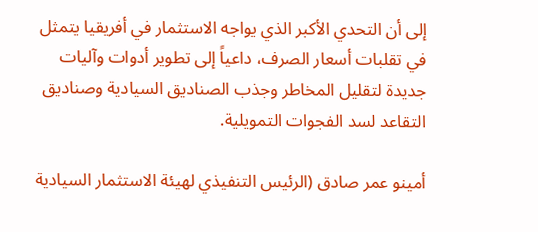إلى أن التحدي الأكبر الذي يواجه الاستثمار في أفريقيا يتمثل في تقلبات أسعار الصرف، داعياً إلى تطوير أدوات وآليات جديدة لتقليل المخاطر وجذب الصناديق السيادية وصناديق التقاعد لسد الفجوات التمويلية.

أمينو عمر صادق (الرئيس التنفيذي لهيئة الاستثمار السيادية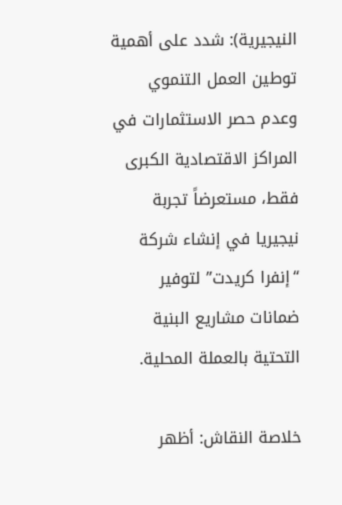النيجيرية): شدد على أهمية توطين العمل التنموي وعدم حصر الاستثمارات في المراكز الاقتصادية الكبرى فقط، مستعرضاً تجربة نيجيريا في إنشاء شركة “إنفرا كريدت” لتوفير ضمانات مشاريع البنية التحتية بالعملة المحلية.

خلاصة النقاش: أظهر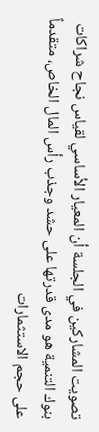تصويت المشاركين في الجلسة أن المعيار الأساسي لقياس نجاح شراكات بنوك التنمية هو مدى قدرتها على حشد وجذب رأس المال الخاص، متقدماً على حجم الاستثمارات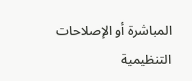المباشرة أو الإصلاحات التنظيمية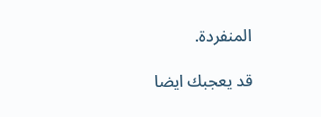المنفردة.

قد يعجبك ايضا